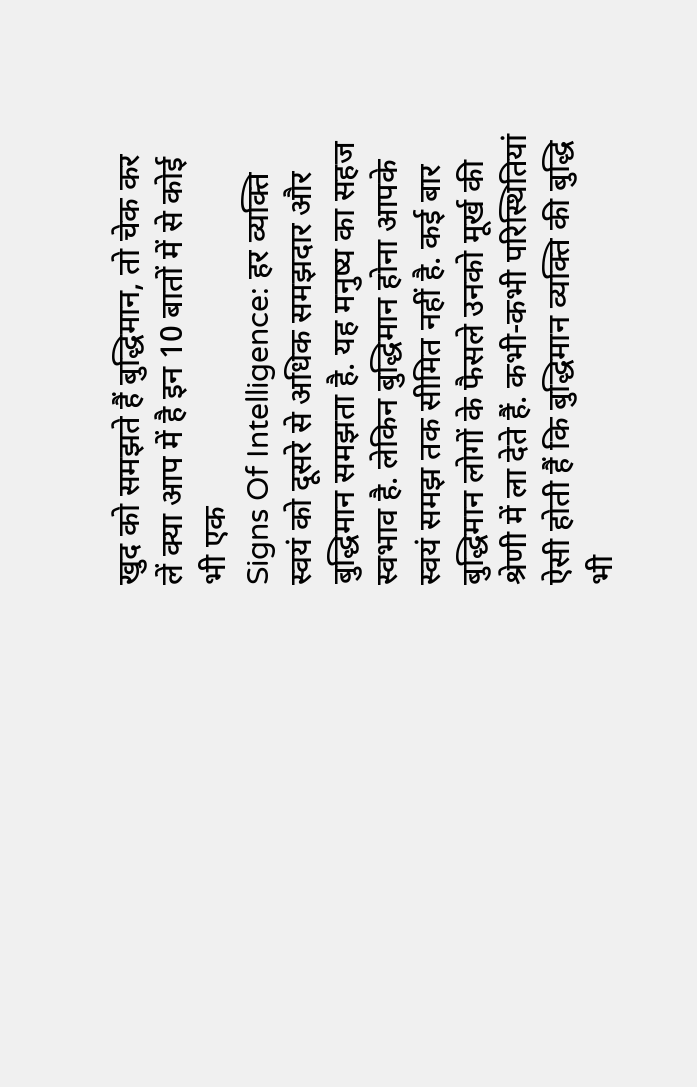खुद को समझते हैं बुद्धिमान, तो चेक कर लें क्या आप में है इन 10 बातों में से कोई भी एक
Signs Of Intelligence: हर व्यक्ति स्वयं को दूसरे से अधिक समझदार और बुद्धिमान समझता है. यह मनुष्य का सहज स्वभाव है. लेकिन बुद्धिमान होना आपके स्वयं समझ तक सीमित नहीं है. कई बार बुद्धिमान लोगों के फैसले उनको मूर्ख की श्रेणी में ला देते हैं. कभी-कभी परिस्थितियां ऐसी होती हैं कि बुद्धिमान व्यक्ति की बुद्धि भी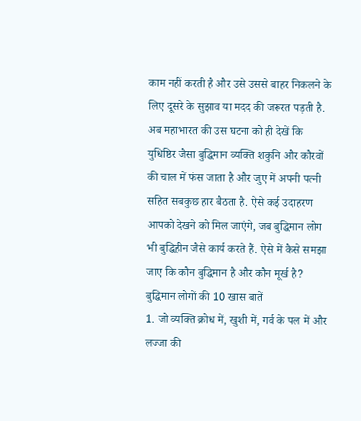काम नहीं करती है और उसे उससे बाहर निकलने के लिए दूसरे के सुझाव या मदद की जरूरत पड़ती है. अब महाभारत की उस घटना को ही देखें कि युधिष्ठिर जैसा बुद्धिमान व्यक्ति शकुनि और कौरवों की चाल में फंस जाता है और जुए में अपनी पत्नी सहित सबकुछ हार बैठता है. ऐसे कई उदाहरण आपको देखने को मिल जाएंगे, जब बुद्धिमान लोग भी बुद्धिहीन जैसे कार्य करते हैं. ऐसे में कैसे समझा जाए कि कौन बुद्धिमान है और कौन मूर्ख है?
बुद्धिमान लोगों की 10 खास बातें
1. जो व्यक्ति क्रोध में, खुशी में, गर्व के पल में और लज्जा की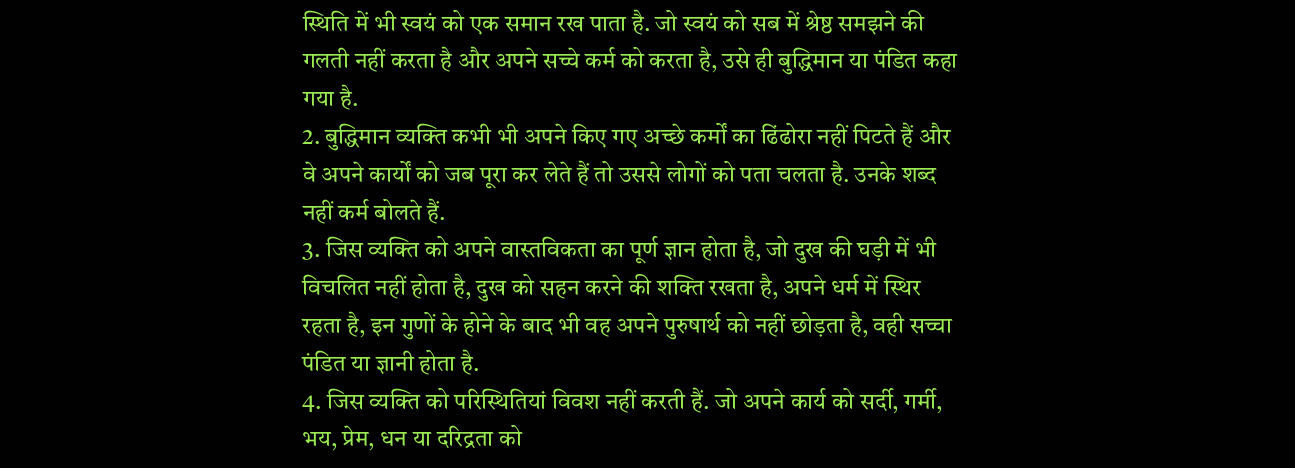स्थिति में भी स्वयं को एक समान रख पाता है. जो स्वयं को सब में श्रेष्ठ समझने की गलती नहीं करता है और अपने सच्चे कर्म को करता है, उसे ही बुद्धिमान या पंडित कहा गया है.
2. बुद्धिमान व्यक्ति कभी भी अपने किए गए अच्छे कर्मों का ढिंढोरा नहीं पिटते हैं और वे अपने कार्यों को जब पूरा कर लेते हैं तो उससे लोगों को पता चलता है. उनके शब्द नहीं कर्म बोलते हैं.
3. जिस व्यक्ति को अपने वास्तविकता का पूर्ण ज्ञान होता है, जो दुख की घड़ी में भी विचलित नहीं होता है, दुख को सहन करने की शक्ति रखता है, अपने धर्म में स्थिर रहता है, इन गुणों के होने के बाद भी वह अपने पुरुषार्थ को नहीं छोड़ता है, वही सच्चा पंडित या ज्ञानी होता है.
4. जिस व्यक्ति को परिस्थितियां विवश नहीं करती हैं. जो अपने कार्य को सर्दी, गर्मी, भय, प्रेम, धन या दरिद्रता को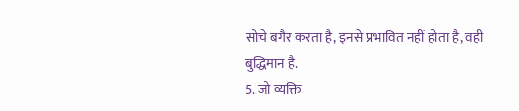सोचे बगैर करता है, इनसे प्रभावित नहीं होता है, वही बुद्धिमान है.
5. जो व्यक्ति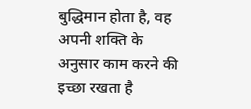बुद्धिमान होता है, वह अपनी शक्ति के अनुसार काम करने की इच्छा रखता है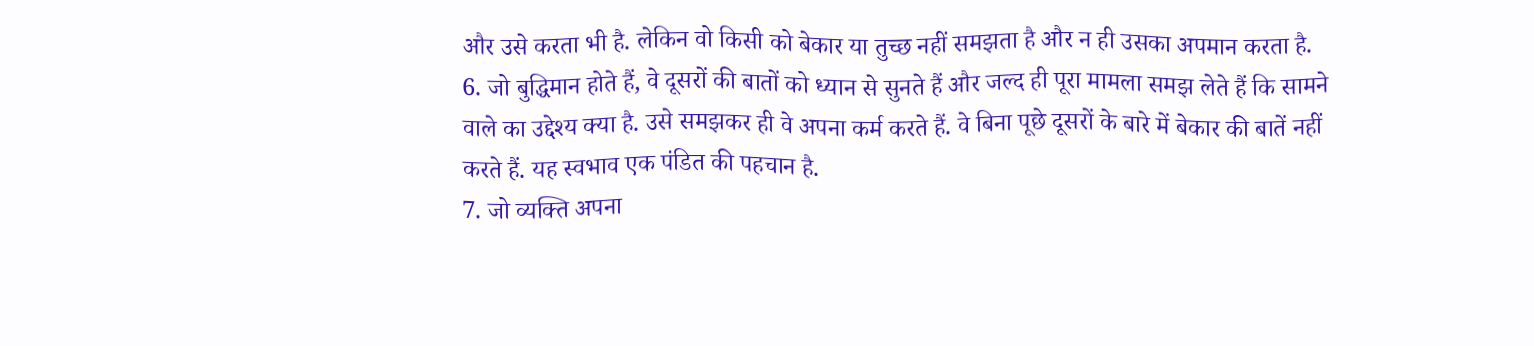और उसे करता भी है. लेकिन वो किसी को बेकार या तुच्छ नहीं समझता है और न ही उसका अपमान करता है.
6. जो बुद्धिमान होते हैं, वे दूसरों की बातों को ध्यान से सुनते हैं और जल्द ही पूरा मामला समझ लेते हैं कि सामने वाले का उद्देश्य क्या है. उसे समझकर ही वे अपना कर्म करते हैं. वे बिना पूछे दूसरों के बारे में बेकार की बातें नहीं करते हैं. यह स्वभाव एक पंडित की पहचान है.
7. जो व्यक्ति अपना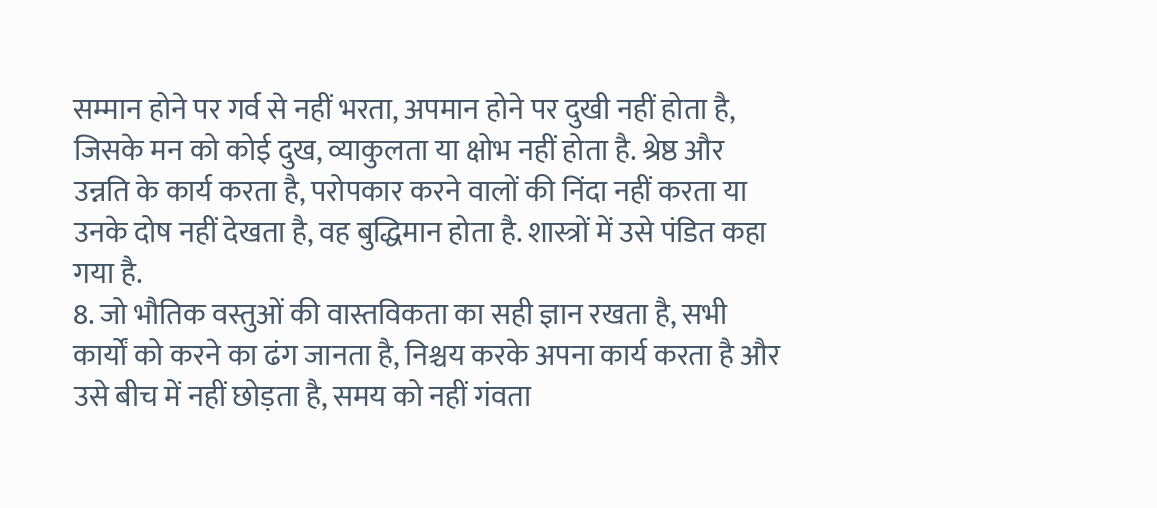सम्मान होने पर गर्व से नहीं भरता, अपमान होने पर दुखी नहीं होता है, जिसके मन को कोई दुख, व्याकुलता या क्षोभ नहीं होता है. श्रेष्ठ और उन्नति के कार्य करता है, परोपकार करने वालों की निंदा नहीं करता या उनके दोष नहीं देखता है, वह बुद्धिमान होता है. शास्त्रों में उसे पंडित कहा गया है.
8. जो भौतिक वस्तुओं की वास्तविकता का सही ज्ञान रखता है, सभी कार्यों को करने का ढंग जानता है, निश्चय करके अपना कार्य करता है और उसे बीच में नहीं छोड़ता है, समय को नहीं गंवता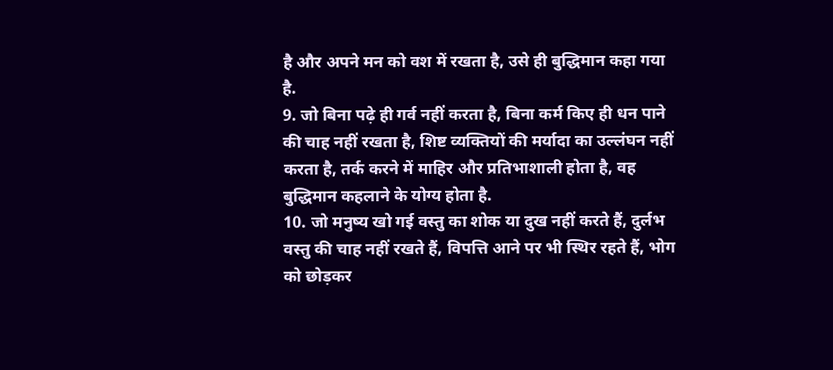है और अपने मन को वश में रखता है, उसे ही बुद्धिमान कहा गया है.
9. जो बिना पढ़े ही गर्व नहीं करता है, बिना कर्म किए ही धन पाने की चाह नहीं रखता है, शिष्ट व्यक्तियों की मर्यादा का उल्लंघन नहीं करता है, तर्क करने में माहिर और प्रतिभाशाली होता है, वह बुद्धिमान कहलाने के योग्य होता है.
10. जो मनुष्य खो गई वस्तु का शोक या दुख नहीं करते हैं, दुर्लभ वस्तु की चाह नहीं रखते हैं, विपत्ति आने पर भी स्थिर रहते हैं, भोग को छोड़कर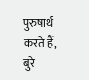पुरुषार्थ करते हैं, बुरे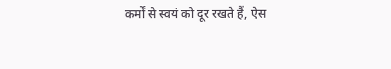कर्मों से स्वयं को दूर रखते हैं, ऐस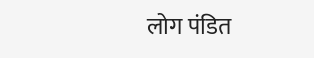लोग पंडित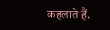कहलाते हैं.